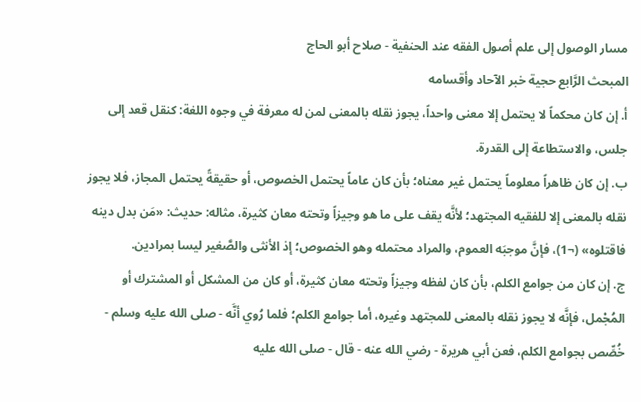مسار الوصول إلى علم أصول الفقه عند الحنفية - صلاح أبو الحاج
المبحث الرَّابع حجية خبر الآحاد وأقسامه
أ. إن كان محكماً لا يحتمل إلا معنى واحداً، يجوز نقله بالمعنى لمن له معرفة في وجوه اللغة: كنقل قعد إلى جلس، والاستطاعة إلى القدرة.
ب. إن كان ظاهراً معلوماً يحتمل غير معناه؛ بأن كان عاماً يحتمل الخصوص، أو حقيقةً يحتمل المجاز، فلا يجوز نقله بالمعنى إلا للفقيه المجتهد؛ لأنَّه يقف على ما هو وجيزاً وتحته معان كثيرة، مثاله: حديث: «مَن بدل دينه فاقتلوه» (¬1)، فإنَّ موجبَه العموم، والمراد محتمله وهو الخصوص؛ إذ الأنثى والصَّغير ليسا بمرادين.
ج. إن كان من جوامع الكلم، بأن كان لفظه وجيزاً وتحته معان كثيرة، أو كان من المشكل أو المشترك أو المُجْمل، فإنَّه لا يجوز نقله بالمعنى للمجتهد وغيره، أما جوامع الكلم؛ فلما رُوي أنَّه - صلى الله عليه وسلم - خُصِّص بجوامع الكلم، فعن أبي هريرة - رضي الله عنه - قال - صلى الله عليه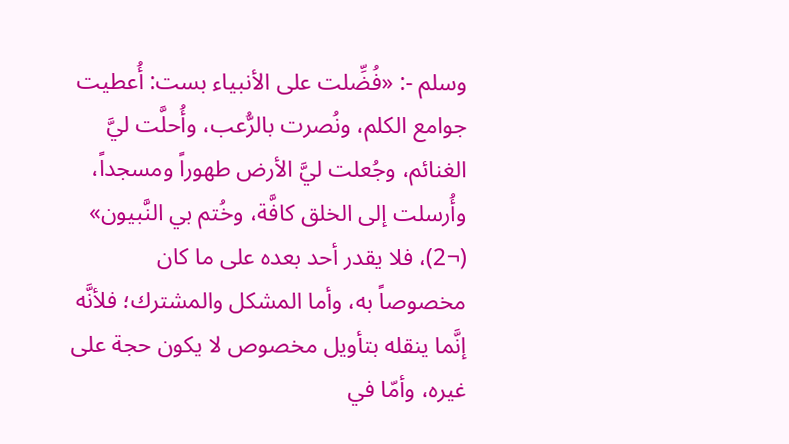وسلم -: «فُضِّلت على الأنبياء بست: أُعطيت جوامع الكلم، ونُصرت بالرُّعب، وأُحلَّت ليَّ الغنائم، وجُعلت ليَّ الأرض طهوراً ومسجداً، وأُرسلت إلى الخلق كافَّة، وخُتم بي النَّبيون» (¬2)، فلا يقدر أحد بعده على ما كان مخصوصاً به، وأما المشكل والمشترك؛ فلأنَّه إنَّما ينقله بتأويل مخصوص لا يكون حجة على غيره، وأمّا في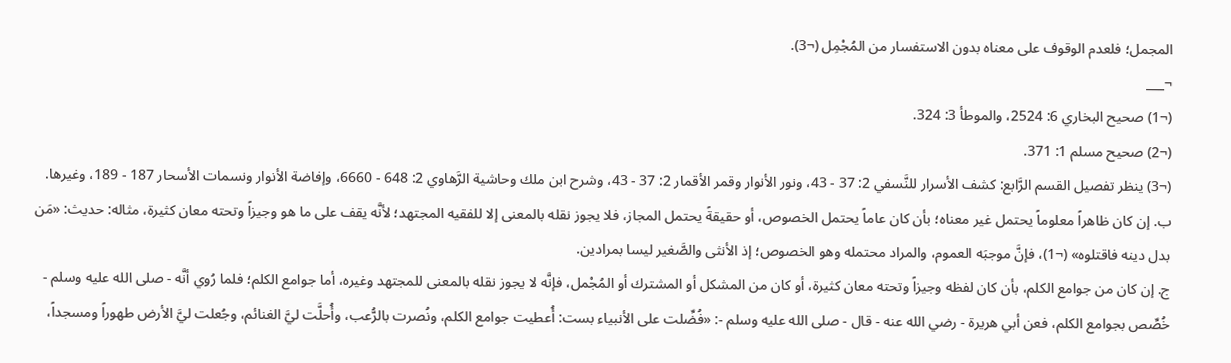المجمل؛ فلعدم الوقوف على معناه بدون الاستفسار من المُجْمِل (¬3).
¬___
(¬1) صحيح البخاري 6: 2524، والموطأ 3: 324.
(¬2) صحيح مسلم 1: 371.
(¬3) ينظر تفصيل القسم الرَّابع: كشف الأسرار للنَّسفي 2: 37 - 43، ونور الأنوار وقمر الأقمار 2: 37 - 43، وشرح ابن ملك وحاشية الرَّهاوي 2: 648 - 6660، وإفاضة الأنوار ونسمات الأسحار 187 - 189، وغيرها.
ب. إن كان ظاهراً معلوماً يحتمل غير معناه؛ بأن كان عاماً يحتمل الخصوص، أو حقيقةً يحتمل المجاز، فلا يجوز نقله بالمعنى إلا للفقيه المجتهد؛ لأنَّه يقف على ما هو وجيزاً وتحته معان كثيرة، مثاله: حديث: «مَن بدل دينه فاقتلوه» (¬1)، فإنَّ موجبَه العموم، والمراد محتمله وهو الخصوص؛ إذ الأنثى والصَّغير ليسا بمرادين.
ج. إن كان من جوامع الكلم، بأن كان لفظه وجيزاً وتحته معان كثيرة، أو كان من المشكل أو المشترك أو المُجْمل، فإنَّه لا يجوز نقله بالمعنى للمجتهد وغيره، أما جوامع الكلم؛ فلما رُوي أنَّه - صلى الله عليه وسلم - خُصِّص بجوامع الكلم، فعن أبي هريرة - رضي الله عنه - قال - صلى الله عليه وسلم -: «فُضِّلت على الأنبياء بست: أُعطيت جوامع الكلم، ونُصرت بالرُّعب، وأُحلَّت ليَّ الغنائم، وجُعلت ليَّ الأرض طهوراً ومسجداً،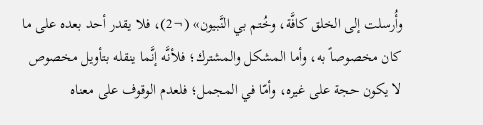وأُرسلت إلى الخلق كافَّة، وخُتم بي النَّبيون» (¬2)، فلا يقدر أحد بعده على ما كان مخصوصاً به، وأما المشكل والمشترك؛ فلأنَّه إنَّما ينقله بتأويل مخصوص لا يكون حجة على غيره، وأمّا في المجمل؛ فلعدم الوقوف على معناه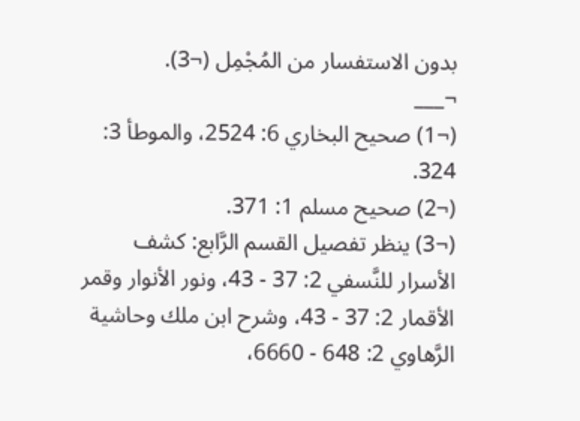بدون الاستفسار من المُجْمِل (¬3).
¬___
(¬1) صحيح البخاري 6: 2524، والموطأ 3: 324.
(¬2) صحيح مسلم 1: 371.
(¬3) ينظر تفصيل القسم الرَّابع: كشف الأسرار للنَّسفي 2: 37 - 43، ونور الأنوار وقمر الأقمار 2: 37 - 43، وشرح ابن ملك وحاشية الرَّهاوي 2: 648 - 6660،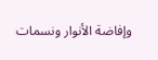وإفاضة الأنوار ونسمات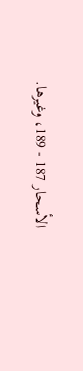الأسحار 187 - 189، وغيرها.